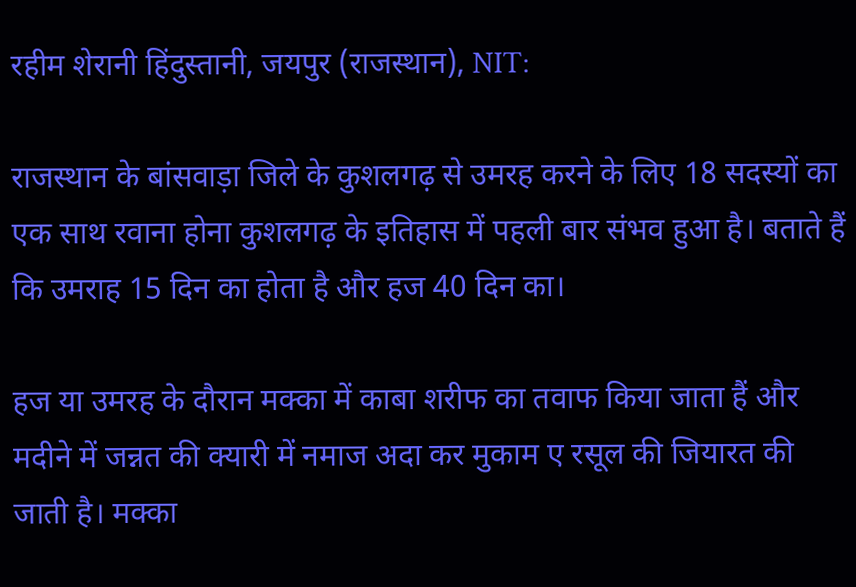रहीम शेरानी हिंदुस्तानी, जयपुर (राजस्थान), NIT:

राजस्थान के बांसवाड़ा जिले के कुशलगढ़ से उमरह करने के लिए 18 सदस्यों का एक साथ रवाना होना कुशलगढ़ के इतिहास में पहली बार संभव हुआ है। बताते हैं कि उमराह 15 दिन का होता है और हज 40 दिन का।

हज या उमरह के दौरान मक्का में काबा शरीफ का तवाफ किया जाता हैं और मदीने में जन्नत की क्यारी में नमाज अदा कर मुकाम ए रसूल की जियारत की जाती है। मक्का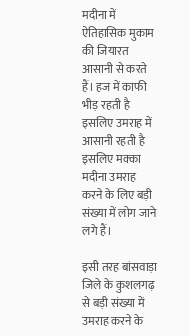मदीना में ऐतिहासिक मुकाम की जियारत आसानी से करते हैं। हज में काफी भीड़ रहती है इसलिए उमराह में आसानी रहती है इसलिए मक्का मदीना उमराह करने के लिए बड़ी संख्या में लोग जाने लगे हैं।

इसी तरह बांसवाड़ा जिले के कुशलगढ़ से बड़ी संख्या में उमराह करने के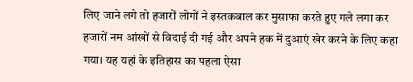लिए जाने लगे तो हजारों लोगों ने इस्तकबाल कर मुसाफा करते हुए गले लगा कर हजारों नम आंखों से विदाई दी गई और अपने हक में दुआएं खेर करने के लिए कहा गया। यह यहां के इतिहास का पहला ऐसा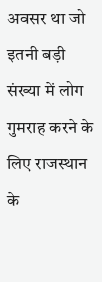अवसर था जो इतनी बड़ी संख्या में लोग गुमराह करने के लिए राजस्थान के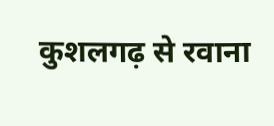कुशलगढ़ से रवाना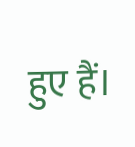हुए हैं।